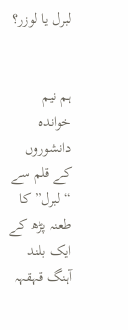لبرل یا لوزر؟


ہم نیم خواندہ دانشوروں کے قلم سے “لبرل” کا طعنہ پڑھ کے ایک بلند آہنگ قہقہہ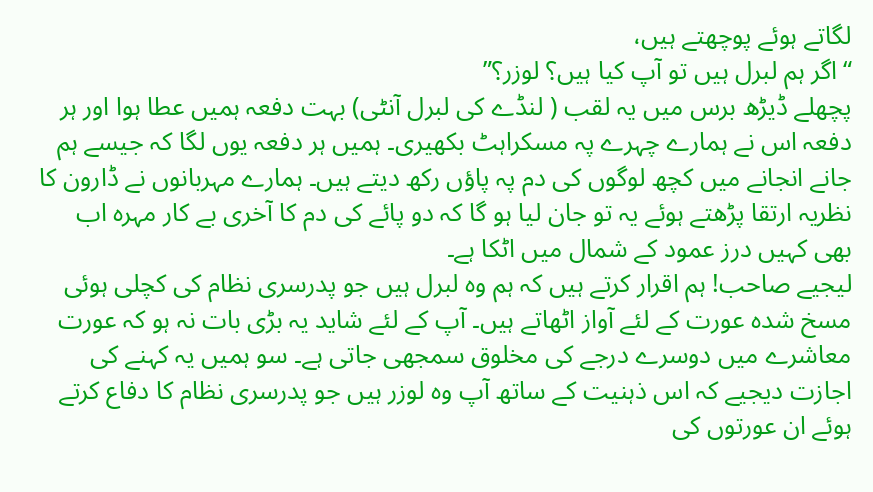لگاتے ہوئے پوچھتے ہیں،
“اگر ہم لبرل ہیں تو آپ کیا ہیں؟ لوزر؟”
پچھلے ڈیڑھ برس میں یہ لقب ( لنڈے کی لبرل آنٹی) بہت دفعہ ہمیں عطا ہوا اور ہر دفعہ اس نے ہمارے چہرے پہ مسکراہٹ بکھیری۔ ہمیں ہر دفعہ یوں لگا کہ جیسے ہم جانے انجانے میں کچھ لوگوں کی دم پہ پاؤں رکھ دیتے ہیں۔ ہمارے مہربانوں نے ڈارون کا نظریہ ارتقا پڑھتے ہوئے یہ تو جان لیا ہو گا کہ دو پائے کی دم کا آخری بے کار مہرہ اب بھی کہیں درز عمود کے شمال میں اٹکا ہے۔
لیجیے صاحب! ہم اقرار کرتے ہیں کہ ہم وہ لبرل ہیں جو پدرسری نظام کی کچلی ہوئی مسخ شدہ عورت کے لئے آواز اٹھاتے ہیں۔ آپ کے لئے شاید یہ بڑی بات نہ ہو کہ عورت معاشرے میں دوسرے درجے کی مخلوق سمجھی جاتی ہے۔ سو ہمیں یہ کہنے کی اجازت دیجیے کہ اس ذہنیت کے ساتھ آپ وہ لوزر ہیں جو پدرسری نظام کا دفاع کرتے ہوئے ان عورتوں کی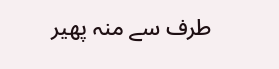طرف سے منہ پھیر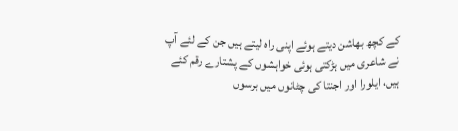کے کچھ بھاشن دیتے ہوئے اپنی راہ لیتے ہیں جن کے لئے آپ نے شاعری میں ہڑکتی ہوئی خواہشوں کے پشتارے رقم کئے ہیں، ایلورا اور اجنتا کی چٹانوں میں برسوں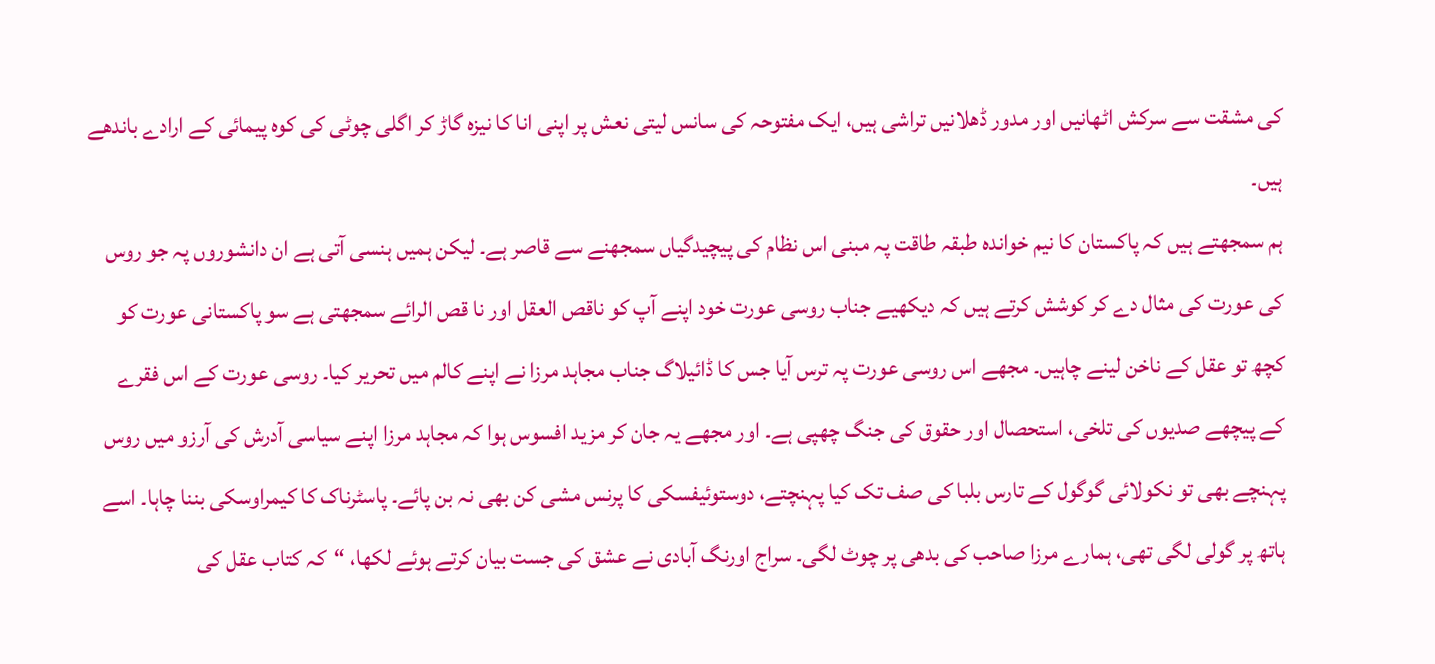کی مشقت سے سرکش اٹھانیں اور مدور ڈھلانیں تراشی ہیں، ایک مفتوحہ کی سانس لیتی نعش پر اپنی انا کا نیزہ گاڑ کر اگلی چوٹی کی کوہ پیمائی کے ارادے باندھے ہیں۔
ہم سمجھتے ہیں کہ پاکستان کا نیم خواندہ طبقہ طاقت پہ مبنی اس نظام کی پیچیدگیاں سمجھنے سے قاصر ہے۔ لیکن ہمیں ہنسی آتی ہے ان دانشوروں پہ جو روس کی عورت کی مثال دے کر کوشش کرتے ہیں کہ دیکھیے جناب روسی عورت خود اپنے آپ کو ناقص العقل اور نا قص الرائے سمجھتی ہے سو پاکستانی عورت کو کچھ تو عقل کے ناخن لینے چاہیں۔ مجھے اس روسی عورت پہ ترس آیا جس کا ڈائیلاگ جناب مجاہد مرزا نے اپنے کالم میں تحریر کیا۔ روسی عورت کے اس فقرے کے پیچھے صدیوں کی تلخی، استحصال اور حقوق کی جنگ چھپی ہے۔ اور مجھے یہ جان کر مزید افسوس ہوا کہ مجاہد مرزا اپنے سیاسی آدرش کی آرزو میں روس پہنچے بھی تو نکولائی گوگول کے تارس بلبا کی صف تک کیا پہنچتے، دوستوئیفسکی کا پرنس مشی کن بھی نہ بن پائے۔ پاسٹرناک کا کیمراوسکی بننا چاہا۔ اسے ہاتھ پر گولی لگی تھی، ہمارے مرزا صاحب کی بدھی پر چوٹ لگی۔ سراج اورنگ آبادی نے عشق کی جست بیان کرتے ہوئے لکھا، “کہ کتاب عقل کی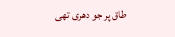طاق پر جو دھری تھی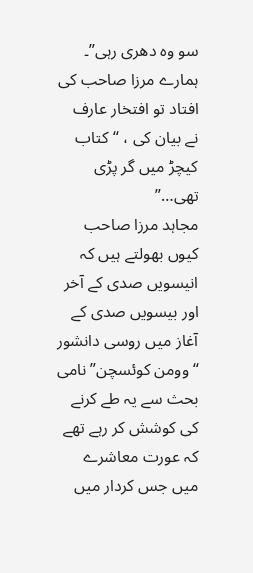سو وہ دھری رہی”۔ ہمارے مرزا صاحب کی افتاد تو افتخار عارف نے بیان کی ، “کتاب کیچڑ میں گر پڑی تھی…”
مجاہد مرزا صاحب کیوں بھولتے ہیں کہ انیسویں صدی کے آخر اور بیسویں صدی کے آغاز میں روسی دانشور “وومن کوئسچن” نامی بحث سے یہ طے کرنے کی کوشش کر رہے تھے کہ عورت معاشرے میں جس کردار میں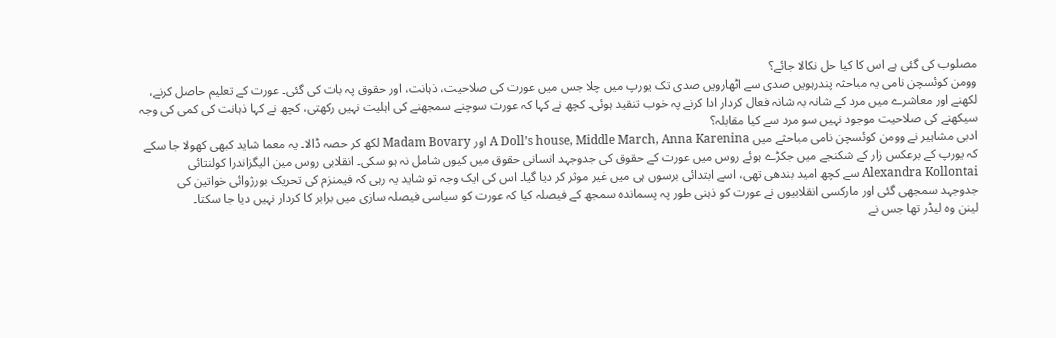مصلوب کی گئی ہے اس کا کیا حل نکالا جائے؟
وومن کوئسچن نامی یہ مباحثہ پندرہویں صدی سے اٹھارویں صدی تک یورپ میں چلا جس میں عورت کی صلاحیت، ذہانت، اور حقوق پہ بات کی گئی۔ عورت کے تعلیم حاصل کرنے، لکھنے اور معاشرے میں مرد کے شانہ بہ شانہ فعال کردار ادا کرنے پہ خوب تنقید ہوئی۔ کچھ نے کہا کہ عورت سوچنے سمجھنے کی اہلیت نہیں رکھتی، کچھ نے کہا ذہانت کی کمی کی وجہ سیکھنے کی صلاحیت موجود نہیں سو مرد سے کیا مقابلہ؟
ادبی مشاہیر نے وومن کوئسچن نامی مباحثے میں A Doll’s house, Middle March, Anna Karenina اور Madam Bovary لکھ کر حصہ ڈالا۔ یہ معما شاید کبھی کھولا جا سکے کہ یورپ کے برعکس زار کے شکنجے میں جکڑے ہوئے روس میں عورت کے حقوق کی جدوجہد انسانی حقوق میں کیوں شامل نہ ہو سکی۔ انقلابی روس مین الیگزاندرا کولنتائی Alexandra Kollontai سے کچھ امید بندھی تھی، اسے ابتدائی برسوں ہی میں غیر موثر کر دیا گیا۔ اس کی ایک وجہ تو شاید یہ رہی کہ فیمنزم کی تحریک بورژوائی خواتین کی جدوجہد سمجھی گئی اور مارکسی انقلابیوں نے عورت کو ذہنی طور پہ پسماندہ سمجھ کے فیصلہ کیا کہ عورت کو سیاسی فیصلہ سازی میں برابر کا کردار نہیں دیا جا سکتا۔
لینن وہ لیڈر تھا جس نے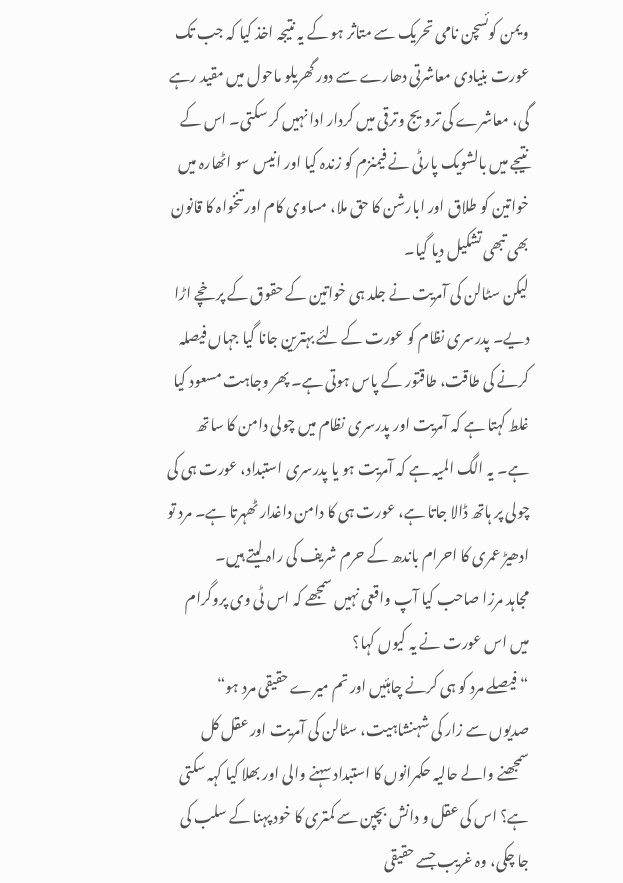ویمن کوئسچن نامی تحریک سے متاثر ہو کے یہ نتیجہ اخذ کیا کہ جب تک عورت بنیادی معاشرتی دھارے سے دور گھریلو ماحول میں مقید رہے گی، معاشرے کی ترویج وترقی میں کردار ادا نہیں کر سکتی۔ اس کے نتیجے میں بالشویک پارٹی نے فیمنزم کو زندہ کیا اور انیس سو اٹھارہ میں خواتین کو طلاق اور ابارشن کا حق ملا، مساوی کام اور تنخواہ کا قانون بھی تبھی تشکیل دیا گیا۔
لیکن سٹالن کی آمریت نے جلد ہی خواتین کے حقوق کے پرخچے اڑا دیے۔ پدرسری نظام کو عورت کے لئے بہترین جانا گیا جہاں فیصلہ کرنے کی طاقت، طاقتور کے پاس ہوتی ہے۔ پھر وجاہت مسعود کیا غلط کہتا ہے کہ آمریت اور پدرسری نظام میں چولی دامن کا ساتھ ہے۔ یہ الگ المیہ ہے کہ آمریت ہو یا پدرسری استبداد، عورت ہی کی چولی پر ہاتھ ڈالا جاتا ہے، عورت ہی کا دامن داغدار ٹھہرتا ہے۔ مرد تو ادھیڑ عمری کا احرام باندھ کے حرم شریف کی راہ لیتے ہیں۔
مجاہد مرزا صاحب کیا آپ واقعی نہیں سمجھے کہ اس ٹی وی پروگرام میں اس عورت نے یہ کیوں کہا؟
“فیصلے مرد کو ہی کرنے چاہئیں اور تم میرے حقیقی مرد ہو“
صدیوں سے زار کی شہنشاہیت، سٹالن کی آمریت اور عقل کل سمجھنے والے حالیہ حکمرانوں کا استبداد سہنے والی اور بھلا کیا کہہ سکتی ہے؟ اس کی عقل و دانش بچپن سے کمتری کا خود پہنا کے سلب کی جا چکی، وہ غریب جسے حقیقی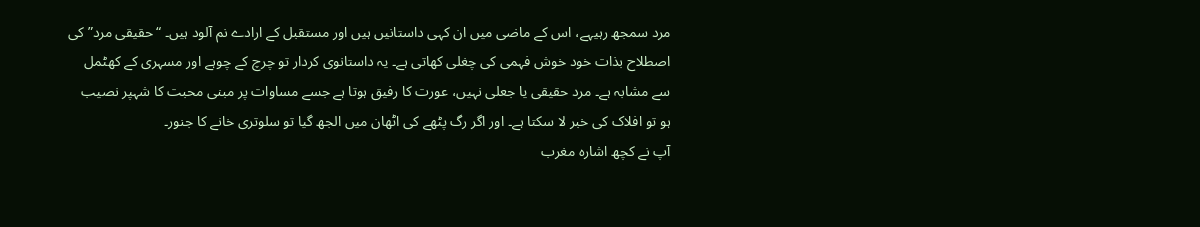مرد سمجھ رہیہے، اس کے ماضی میں ان کہی داستانیں ہیں اور مستقبل کے ارادے نم آلود ہیں۔ “حقیقی مرد” کی اصطلاح بذات خود خوش فہمی کی چغلی کھاتی ہے۔ یہ داستانوی کردار تو چرچ کے چوہے اور مسہری کے کھٹمل سے مشابہ ہے۔ مرد حقیقی یا جعلی نہیں، عورت کا رفیق ہوتا ہے جسے مساوات پر مبنی محبت کا شہپر نصیب ہو تو افلاک کی خبر لا سکتا ہے۔ اور اگر رگ پٹھے کی اٹھان میں الجھ گیا تو سلوتری خانے کا جنور۔
آپ نے کچھ اشارہ مغرب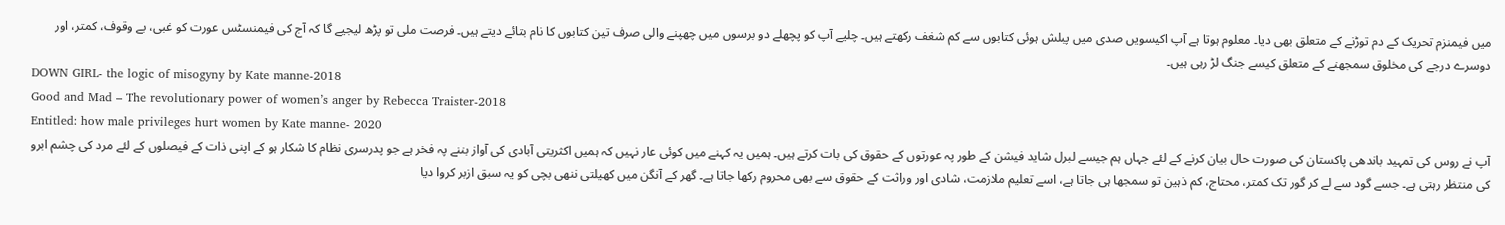میں فیمنزم تحریک کے دم توڑنے کے متعلق بھی دیا۔ معلوم ہوتا ہے آپ اکیسویں صدی میں پبلش ہوئی کتابوں سے کم شغف رکھتے ہیں۔ چلیے آپ کو پچھلے دو برسوں میں چھپنے والی صرف تین کتابوں کا نام بتائے دیتے ہیں۔ فرصت ملی تو پڑھ لیجیے گا کہ آج کی فیمنسٹس عورت کو غبی، بے وقوف، کمتر، اور دوسرے درجے کی مخلوق سمجھنے کے متعلق کیسے جنگ لڑ رہی ہیں۔
DOWN GIRL- the logic of misogyny by Kate manne-2018
Good and Mad – The revolutionary power of women’s anger by Rebecca Traister-2018
Entitled: how male privileges hurt women by Kate manne- 2020
آپ نے روس کی تمہید باندھی پاکستان کی صورت حال بیان کرنے کے لئے جہاں ہم جیسے لبرل شاید فیشن کے طور پہ عورتوں کے حقوق کی بات کرتے ہیں۔ ہمیں یہ کہنے میں کوئی عار نہیں کہ ہمیں اکثریتی آبادی کی آواز بننے پہ فخر ہے جو پدرسری نظام کا شکار ہو کے اپنی ذات کے فیصلوں کے لئے مرد کی چشم ابرو کی منتظر رہتی ہے۔ جسے گود سے لے کر گور تک کمتر، محتاج، کم ذہین تو سمجھا ہی جاتا ہے، اسے تعلیم ملازمت، شادی اور وراثت کے حقوق سے بھی محروم رکھا جاتا ہے۔ گھر کے آنگن میں کھیلتی ننھی بچی کو یہ سبق ازبر کروا دیا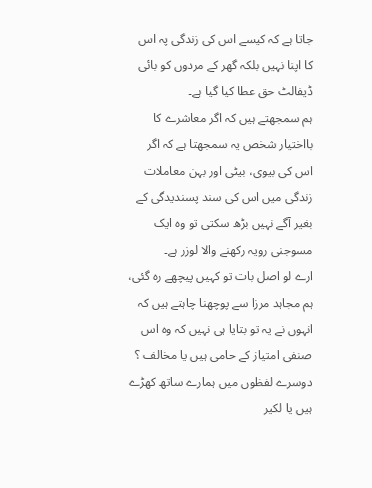جاتا ہے کہ کیسے اس کی زندگی پہ اس کا اپنا نہیں بلکہ گھر کے مردوں کو بائی ڈیفالٹ حق عطا کیا گیا ہے۔
ہم سمجھتے ہیں کہ اگر معاشرے کا بااختیار شخص یہ سمجھتا ہے کہ اگر اس کی بیوی، بیٹی اور بہن معاملات زندگی میں اس کی سند پسندیدگی کے بغیر آگے نہیں بڑھ سکتی تو وہ ایک مسوجنی رویہ رکھنے والا لوزر ہے۔
ارے لو اصل بات تو کہیں پیچھے رہ گئی، ہم مجاہد مرزا سے پوچھنا چاہتے ہیں کہ انہوں نے یہ تو بتایا ہی نہیں کہ وہ اس صنفی امتیاز کے حامی ہیں یا مخالف ؟ دوسرے لفظوں میں ہمارے ساتھ کھڑے ہیں یا لکیر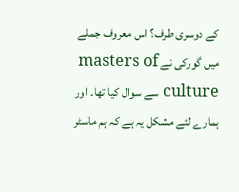کے دوسری طرف؟ اس معروف جملے میں گورکی نے masters of culture سے سوال کیا تھا۔ اور ہمارے لئے مشکل یہ ہے کہ ہم ماسٹر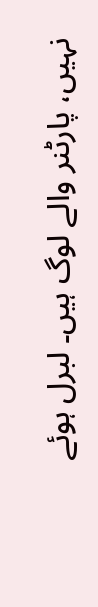نہیں، پارٹنر والے لوگ ہیں۔ لبرل ہوئے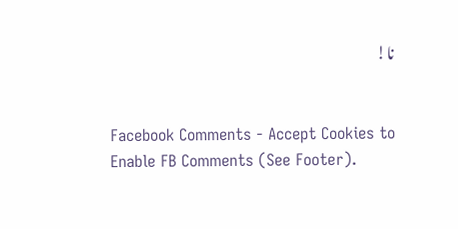نا!


Facebook Comments - Accept Cookies to Enable FB Comments (See Footer).